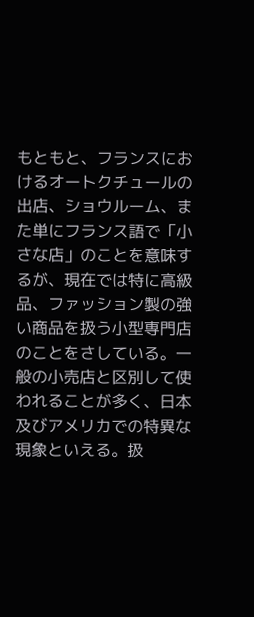もともと、フランスにおけるオートクチュールの出店、ショウルーム、また単にフランス語で「小さな店」のことを意味するが、現在では特に高級品、ファッション製の強い商品を扱う小型専門店のことをさしている。一般の小売店と区別して使われることが多く、日本及びアメリカでの特異な現象といえる。扱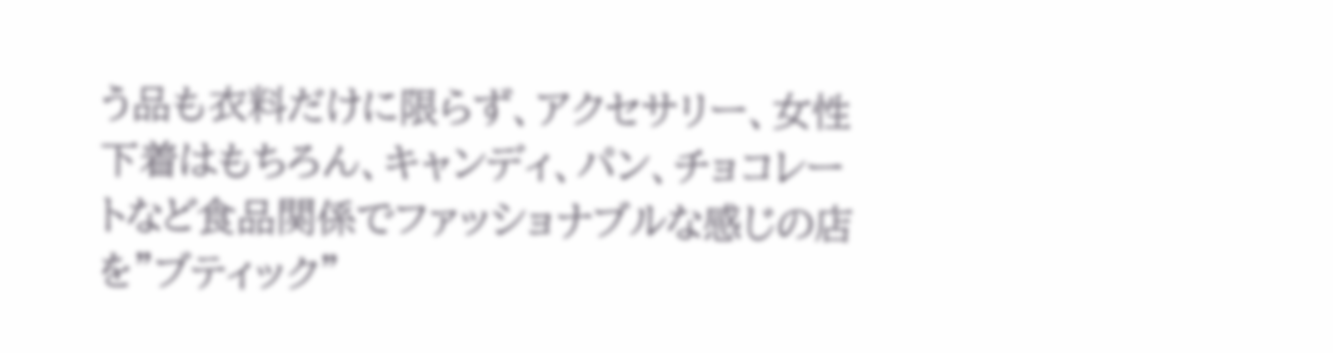う品も衣料だけに限らず、アクセサリー、女性下着はもちろん、キャンディ、パン、チョコレートなど食品関係でファッショナブルな感じの店を"ブティック”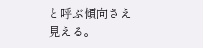と呼ぶ傾向さえ見える。